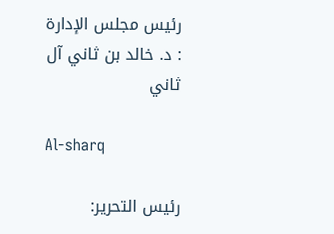رئيس مجلس الإدارة : د. خالد بن ثاني آل ثاني

Al-sharq

رئيس التحرير: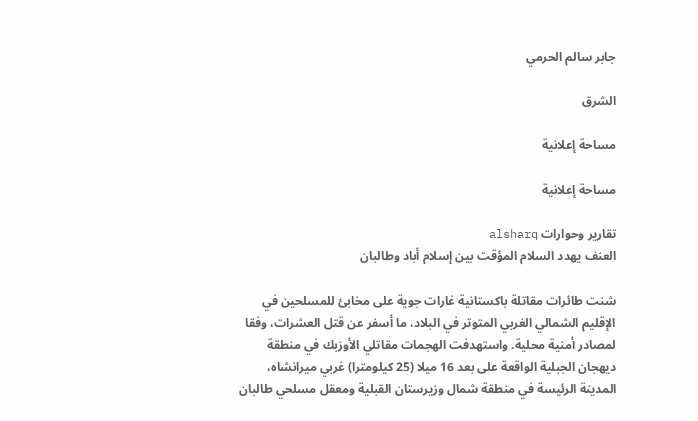جابر سالم الحرمي

الشرق

مساحة إعلانية

مساحة إعلانية

تقارير وحوارات alsharq
العنف يهدد السلام المؤقت بين إسلام أباد وطالبان

شنت طائرات مقاتلة باكستانية غارات جوية على مخابئ للمسلحين في الإقليم الشمالي الغربي المتوتر في البلاد، ما أسفر عن قتل العشرات، وفقا لمصادر أمنية محلية. واستهدفت الهجمات مقاتلي الأوزبك في منطقة ديهجان الجبلية الواقعة على بعد 16 ميلا (25 كيلومترا) غربي ميرانشاه، المدينة الرئيسة في منطقة شمال وزيرستان القبلية ومعقل مسلحي طالبان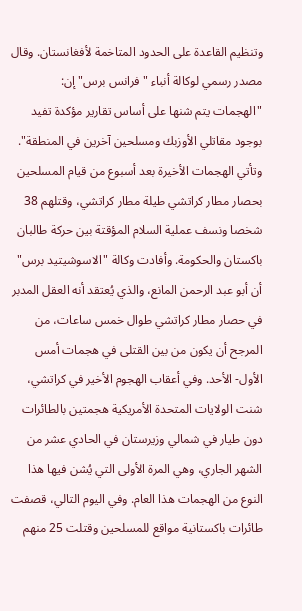وتنظيم القاعدة على الحدود المتاخمة لأفغانستان. وقال مصدر رسمي لوكالة أنباء "فرانس برس" إن: "الهجمات يتم شنها على أساس تقارير مؤكدة تفيد بوجود مقاتلي الأوزبك ومسلحين آخرين في المنطقة". وتأتي الهجمات الأخيرة بعد أسبوع من قيام المسلحين بحصار مطار كراتشي طيلة مطار كراتشي، وقتلهم 38 شخصا ونسف عملية السلام المؤقتة بين حركة طالبان باكستان والحكومة. وأفادت وكالة "الاسوشيتيد برس" أن أبو عبد الرحمن المانع، والذي يُعتقد أنه العقل المدبر في حصار مطار كراتشي طوال خمس ساعات، من المرجح أن يكون من بين القتلى في هجمات أمس الأول- الأحد. وفي أعقاب الهجوم الأخير في كراتشي، شنت الولايات المتحدة الأمريكية هجمتين بالطائرات دون طيار في شمالي وزيرستان في الحادي عشر من الشهر الجاري، وهي المرة الأولى التي يُشن فيها هذا النوع من الهجمات هذا العام. وفي اليوم التالي، قصفت طائرات باكستانية مواقع للمسلحين وقتلت 25 منهم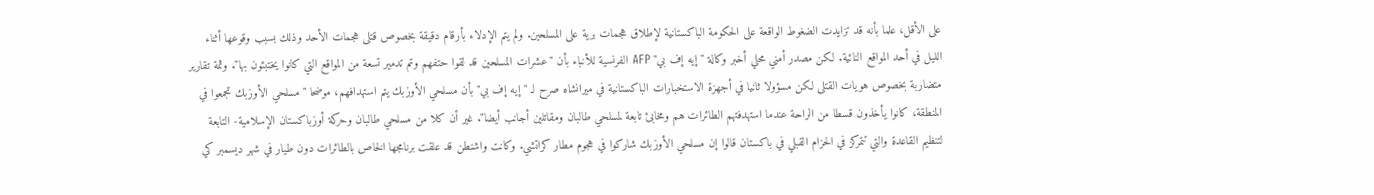على الأقل، علما بأنه قد تزايدت الضغوط الواقعة على الحكومة الباكستانية لإطلاق هجمات برية على المسلحين. ولم يتم الإدلاء بأرقام دقيقة بخصوص قتلى هجمات الأحد وذلك بسبب وقوعها أثناء الليل في أحد المواقع النائية. لكن مصدر أمني محلي أخبر وكالة " إيه إف بي" AFP الفرنسية للأنباء بأن "عشرات المسلحين قد لقوا حتفهم وتم تدمير تسعة من المواقع التي كانوا يختبئون بها". وثمة تقارير متضاربة بخصوص هويات القتلى لكن مسؤولا ثانيا في أجهزة الاستخبارات الباكستانية في ميرانشاه صرح لـ " إيه إف بي" بأن مسلحي الأوزبك يتم استهدافهم، موضحا "مسلحي الأوزبك تجمعوا في المنطقة، كانوا يأخذون قسطا من الراحة عندما استهدفتهم الطائرات هم ومخابئ تابعة لمسلحي طالبان ومقاتلين أجانب أيضا". غير أن كلا من مسلحي طالبان وحركة أوزباكستان الإسلامية- التابعة لتنظيم القاعدة والتي تتمركز في الحزام القبلي في باكستان قالوا إن مسلحي الأوزبك شاركوا في هجوم مطار كراتشي. وكانت واشنطن قد علقت برنامجها الخاص بالطائرات دون طيار في شهر ديسمبر كي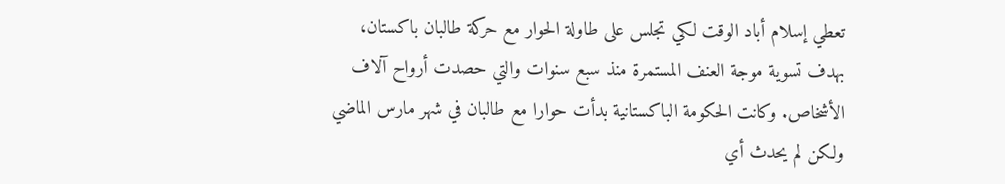تعطي إسلام أباد الوقت لكي تجلس على طاولة الحوار مع حركة طالبان باكستان، بهدف تسوية موجة العنف المستمرة منذ سبع سنوات والتي حصدت أرواح آلاف الأشخاص. وكانت الحكومة الباكستانية بدأت حوارا مع طالبان في شهر مارس الماضي ولكن لم يحدث أي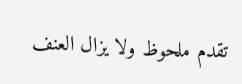تقدم ملحوظ ولا يزال العنف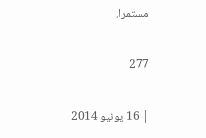مستمرا.

277

| 16 يونيو 2014